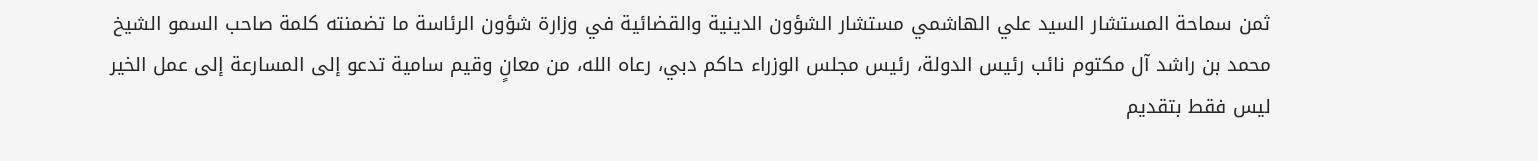ثمن سماحة المستشار السيد علي الهاشمي مستشار الشؤون الدينية والقضائية في وزارة شؤون الرئاسة ما تضمنته كلمة صاحب السمو الشيخ محمد بن راشد آل مكتوم نائب رئيس الدولة، رئيس مجلس الوزراء حاكم دبي، رعاه الله، من معانٍ وقيم سامية تدعو إلى المسارعة إلى عمل الخير ليس فقط بتقديم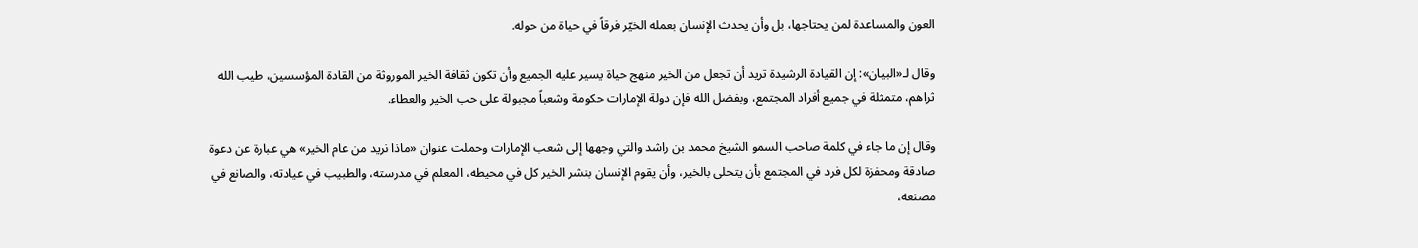العون والمساعدة لمن يحتاجها، بل وأن يحدث الإنسان بعمله الخيّر فرقاً في حياة من حوله.

وقال لـ«البيان»: إن القيادة الرشيدة تريد أن تجعل من الخير منهج حياة يسير عليه الجميع وأن تكون ثقافة الخير الموروثة من القادة المؤسسين، طيب الله ثراهم، متمثلة في جميع أفراد المجتمع، وبفضل الله فإن دولة الإمارات حكومة وشعباً مجبولة على حب الخير والعطاء.

وقال إن ما جاء في كلمة صاحب السمو الشيخ محمد بن راشد والتي وجهها إلى شعب الإمارات وحملت عنوان «ماذا نريد من عام الخير» هي عبارة عن دعوة صادقة ومحفزة لكل فرد في المجتمع بأن يتحلى بالخير، وأن يقوم الإنسان بنشر الخير كل في محيطه، المعلم في مدرسته، والطبيب في عيادته، والصانع في مصنعه،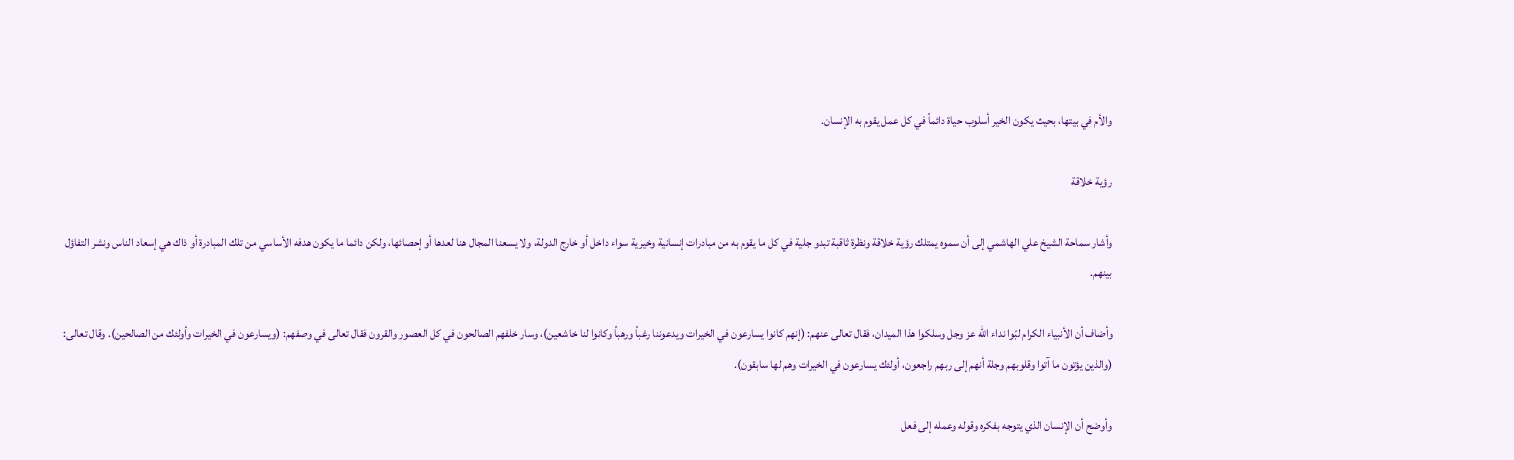والأم في بيتها، بحيث يكون الخير أسلوب حياة دائماً في كل عمل يقوم به الإنسان.

رؤية خلاقة

وأشار سماحة الشيخ علي الهاشمي إلى أن سموه يمتلك رؤية خلاقة ونظرة ثاقبة تبدو جلية في كل ما يقوم به من مبادرات إنسانية وخيرية سواء داخل أو خارج الدولة، ولا يسعنا المجال هنا لعدها أو إحصائها، ولكن دائما ما يكون هدفه الأساسي من تلك المبادرة أو ذاك هي إسعاد الناس ونشر التفاؤل بينهم.

وأضاف أن الأنبياء الكرام لبّوا نداء الله عز وجل وسلكوا هذا الميدان، فقال تعالى عنهم: (إنهم كانوا يسارعون في الخيرات ويدعوننا رغباً ورهباً وكانوا لنا خاشعين)، وسار خلفهم الصالحون في كل العصور والقرون فقال تعالى في وصفهم: (ويسارعون في الخيرات وأولئك من الصالحين). وقال تعالى: (والذين يؤتون ما آتوا وقلوبهم وجلة أنهم إلى ربهم راجعون، أولئك يسارعون في الخيرات وهم لها سابقون).

وأوضح أن الإنسان الذي يتوجه بفكره وقوله وعمله إلى فعل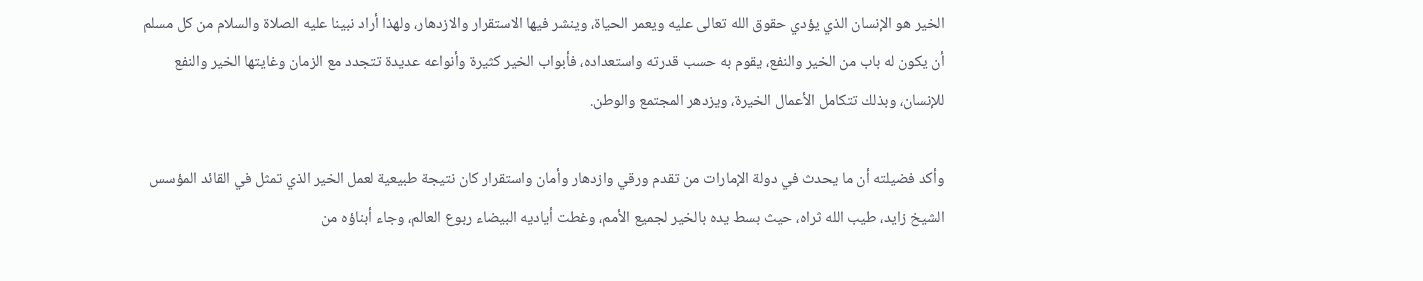الخير هو الإنسان الذي يؤدي حقوق الله تعالى عليه ويعمر الحياة، وينشر فيها الاستقرار والازدهار، ولهذا أراد نبينا عليه الصلاة والسلام من كل مسلم أن يكون له باب من الخير والنفع، يقوم به حسب قدرته واستعداده، فأبواب الخير كثيرة وأنواعه عديدة تتجدد مع الزمان وغايتها الخير والنفع للإنسان، وبذلك تتكامل الأعمال الخيرة، ويزدهر المجتمع والوطن.

وأكد فضيلته أن ما يحدث في دولة الإمارات من تقدم ورقي وازدهار وأمان واستقرار كان نتيجة طبيعية لعمل الخير الذي تمثل في القائد المؤسس الشيخ زايد، طيب الله ثراه، حيث بسط يده بالخير لجميع الأمم، وغطت أياديه البيضاء ربوع العالم، وجاء أبناؤه من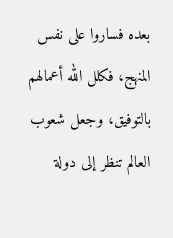بعده فساروا على نفس المنهج، فكلل الله أعمالهم بالتوفيق، وجعل شعوب العالم تنظر إلى دولة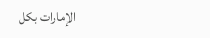الإمارات بكل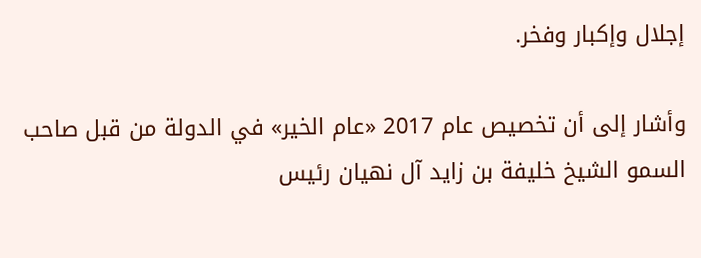إجلال وإكبار وفخر.

وأشار إلى أن تخصيص عام 2017 «عام الخير» في الدولة من قبل صاحب السمو الشيخ خليفة بن زايد آل نهيان رئيس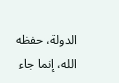الدولة، حفظه الله، إنما جاء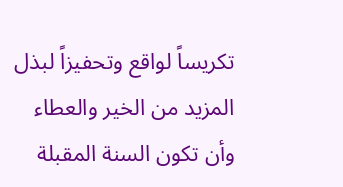تكريساً لواقع وتحفيزاً لبذل المزيد من الخير والعطاء وأن تكون السنة المقبلة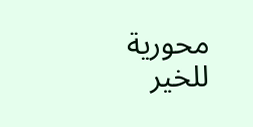محورية للخير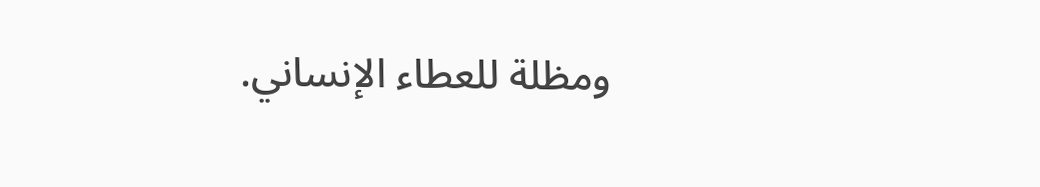ومظلة للعطاء الإنساني.